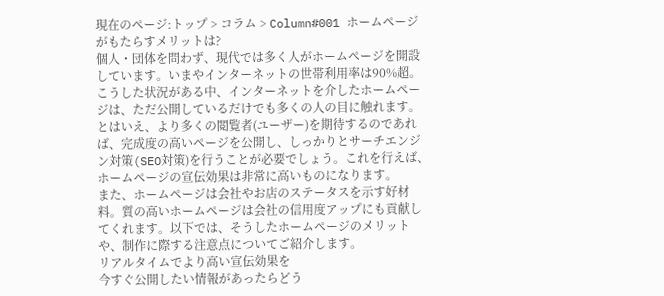現在のページ:トップ > コラム > Column#001 ホームページがもたらすメリットは?
個人・団体を問わず、現代では多く人がホームページを開設しています。いまやインターネットの世帯利用率は90%超。こうした状況がある中、インターネットを介したホームページは、ただ公開しているだけでも多くの人の目に触れます。とはいえ、より多くの閲覧者(ユーザー)を期待するのであれば、完成度の高いページを公開し、しっかりとサーチエンジン対策(SEO対策)を行うことが必要でしょう。これを行えば、ホームページの宣伝効果は非常に高いものになります。
また、ホームページは会社やお店のステータスを示す好材料。質の高いホームページは会社の信用度アップにも貢献してくれます。以下では、そうしたホームページのメリットや、制作に際する注意点についてご紹介します。
リアルタイムでより高い宣伝効果を
今すぐ公開したい情報があったらどう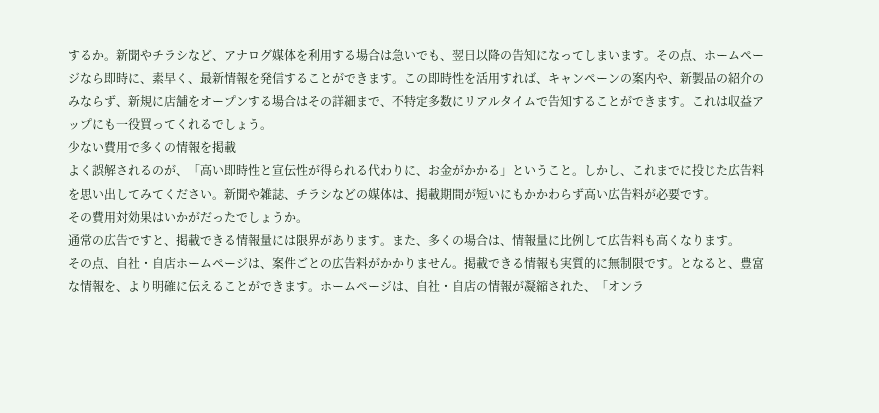するか。新聞やチラシなど、アナログ媒体を利用する場合は急いでも、翌日以降の告知になってしまいます。その点、ホームページなら即時に、素早く、最新情報を発信することができます。この即時性を活用すれば、キャンペーンの案内や、新製品の紹介のみならず、新規に店舗をオープンする場合はその詳細まで、不特定多数にリアルタイムで告知することができます。これは収益アップにも一役買ってくれるでしょう。
少ない費用で多くの情報を掲載
よく誤解されるのが、「高い即時性と宣伝性が得られる代わりに、お金がかかる」ということ。しかし、これまでに投じた広告料を思い出してみてください。新聞や雑誌、チラシなどの媒体は、掲載期間が短いにもかかわらず高い広告料が必要です。
その費用対効果はいかがだったでしょうか。
通常の広告ですと、掲載できる情報量には限界があります。また、多くの場合は、情報量に比例して広告料も高くなります。
その点、自社・自店ホームページは、案件ごとの広告料がかかりません。掲載できる情報も実質的に無制限です。となると、豊富な情報を、より明確に伝えることができます。ホームページは、自社・自店の情報が凝縮された、「オンラ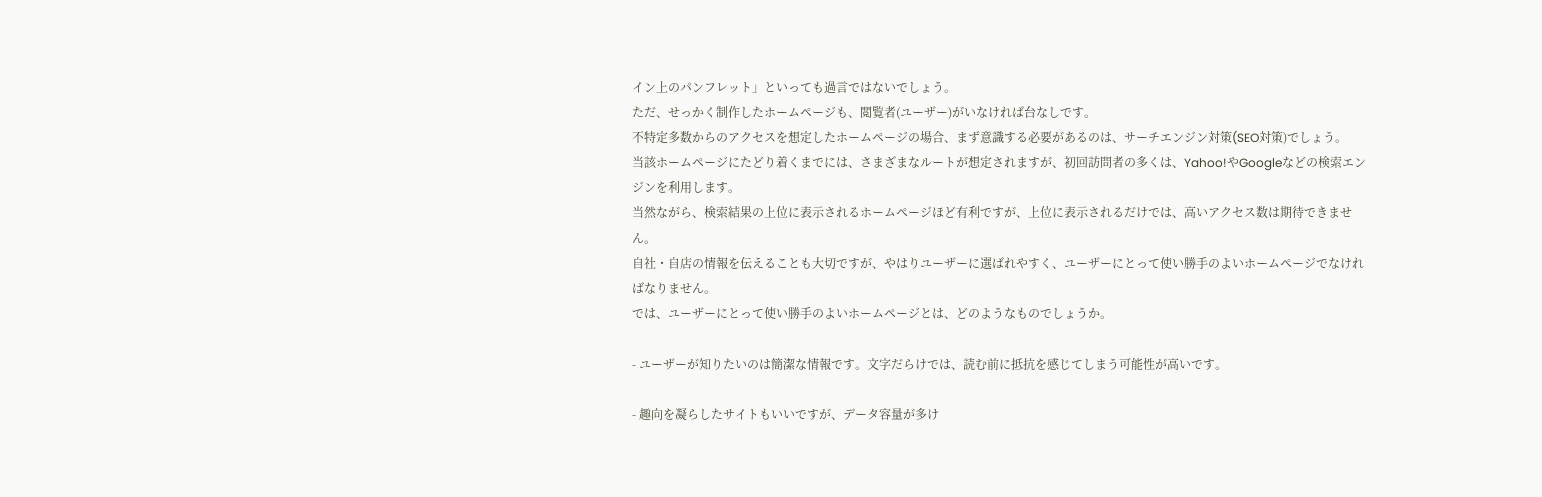イン上のパンフレット」といっても過言ではないでしょう。
ただ、せっかく制作したホームページも、閲覧者(ユーザー)がいなければ台なしです。
不特定多数からのアクセスを想定したホームページの場合、まず意識する必要があるのは、サーチエンジン対策(SEO対策)でしょう。
当該ホームページにたどり着くまでには、さまざまなルートが想定されますが、初回訪問者の多くは、Yahoo!やGoogleなどの検索エンジンを利用します。
当然ながら、検索結果の上位に表示されるホームページほど有利ですが、上位に表示されるだけでは、高いアクセス数は期待できません。
自社・自店の情報を伝えることも大切ですが、やはりユーザーに選ばれやすく、ユーザーにとって使い勝手のよいホームページでなければなりません。
では、ユーザーにとって使い勝手のよいホームページとは、どのようなものでしょうか。

- ユーザーが知りたいのは簡潔な情報です。文字だらけでは、読む前に抵抗を感じてしまう可能性が高いです。

- 趣向を凝らしたサイトもいいですが、データ容量が多け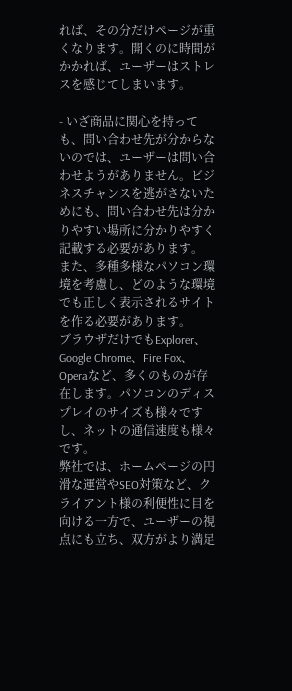れば、その分だけページが重くなります。開くのに時間がかかれば、ユーザーはストレスを感じてしまいます。

- いざ商品に関心を持っても、問い合わせ先が分からないのでは、ユーザーは問い合わせようがありません。ビジネスチャンスを逃がさないためにも、問い合わせ先は分かりやすい場所に分かりやすく記載する必要があります。
また、多種多様なパソコン環境を考慮し、どのような環境でも正しく表示されるサイトを作る必要があります。
ブラウザだけでもExplorer、Google Chrome、Fire Fox、Operaなど、多くのものが存在します。パソコンのディスプレイのサイズも様々ですし、ネットの通信速度も様々です。
弊社では、ホームページの円滑な運営やSEO対策など、クライアント様の利便性に目を向ける一方で、ユーザーの視点にも立ち、双方がより満足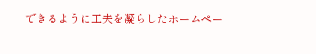できるように工夫を凝らしたホームペー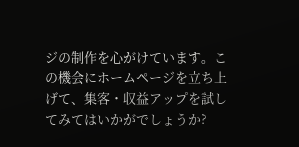ジの制作を心がけています。この機会にホームページを立ち上げて、集客・収益アップを試してみてはいかがでしょうか?